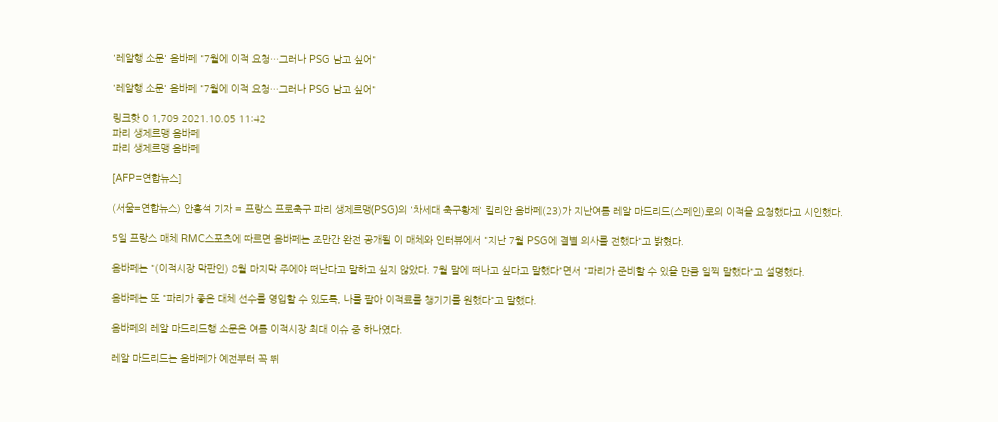'레알행 소문' 음바페 "7월에 이적 요청…그러나 PSG 남고 싶어"

'레알행 소문' 음바페 "7월에 이적 요청…그러나 PSG 남고 싶어"

링크핫 0 1,709 2021.10.05 11:42
파리 생제르맹 음바페
파리 생제르맹 음바페

[AFP=연합뉴스]

(서울=연합뉴스) 안홍석 기자 = 프랑스 프로축구 파리 생제르맹(PSG)의 '차세대 축구황제' 킬리안 음바페(23)가 지난여름 레알 마드리드(스페인)로의 이적을 요청했다고 시인했다.

5일 프랑스 매체 RMC스포츠에 따르면 음바페는 조만간 완전 공개될 이 매체와 인터뷰에서 "지난 7월 PSG에 결별 의사를 전했다"고 밝혔다.

음바페는 "(이적시장 막판인) 8월 마지막 주에야 떠난다고 말하고 싶지 않았다. 7월 말에 떠나고 싶다고 말했다"면서 "파리가 준비할 수 있을 만큼 일찍 말했다"고 설명했다.

음바페는 또 "파리가 좋은 대체 선수를 영입할 수 있도록, 나를 팔아 이적료를 챙기기를 원했다"고 말했다.

음바페의 레알 마드리드행 소문은 여름 이적시장 최대 이슈 중 하나였다.

레알 마드리드는 음바페가 예전부터 꼭 뛰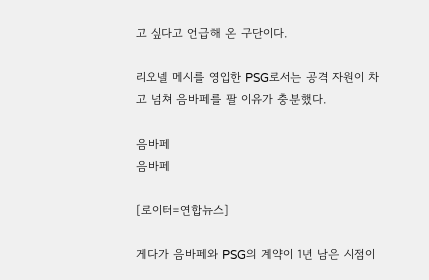고 싶다고 언급해 온 구단이다.

리오넬 메시를 영입한 PSG로서는 공격 자원이 차고 넘쳐 음바페를 팔 이유가 충분했다.

음바페
음바페

[로이터=연합뉴스]

게다가 음바페와 PSG의 계약이 1년 남은 시점이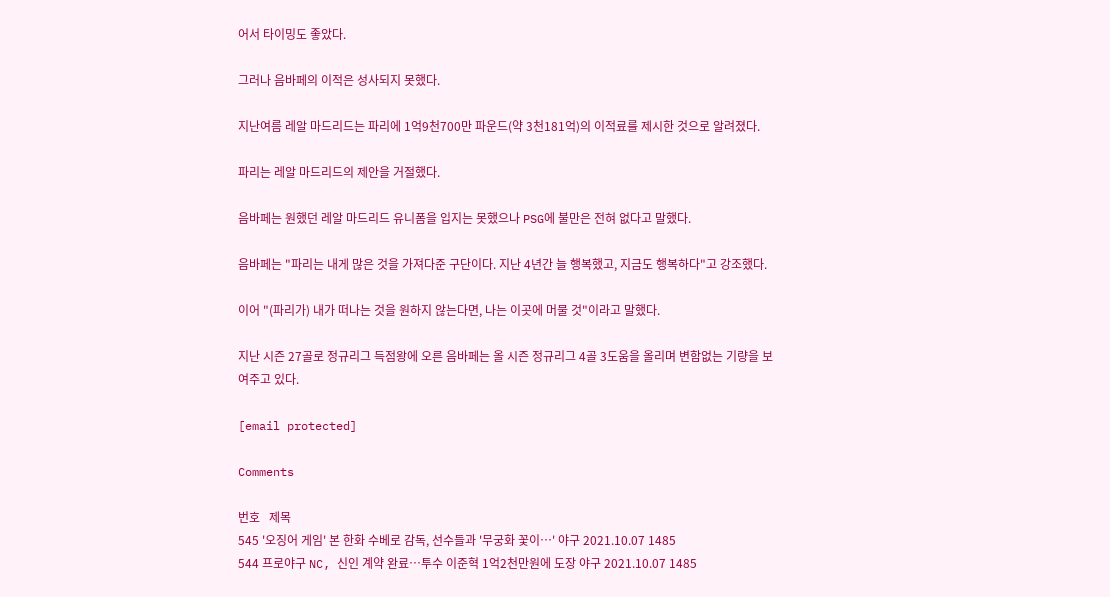어서 타이밍도 좋았다.

그러나 음바페의 이적은 성사되지 못했다.

지난여름 레알 마드리드는 파리에 1억9천700만 파운드(약 3천181억)의 이적료를 제시한 것으로 알려졌다.

파리는 레알 마드리드의 제안을 거절했다.

음바페는 원했던 레알 마드리드 유니폼을 입지는 못했으나 PSG에 불만은 전혀 없다고 말했다.

음바페는 "파리는 내게 많은 것을 가져다준 구단이다. 지난 4년간 늘 행복했고, 지금도 행복하다"고 강조했다.

이어 "(파리가) 내가 떠나는 것을 원하지 않는다면, 나는 이곳에 머물 것"이라고 말했다.

지난 시즌 27골로 정규리그 득점왕에 오른 음바페는 올 시즌 정규리그 4골 3도움을 올리며 변함없는 기량을 보여주고 있다.

[email protected]

Comments

번호   제목
545 '오징어 게임' 본 한화 수베로 감독, 선수들과 '무궁화 꽃이…' 야구 2021.10.07 1485
544 프로야구 NC, 신인 계약 완료…투수 이준혁 1억2천만원에 도장 야구 2021.10.07 1485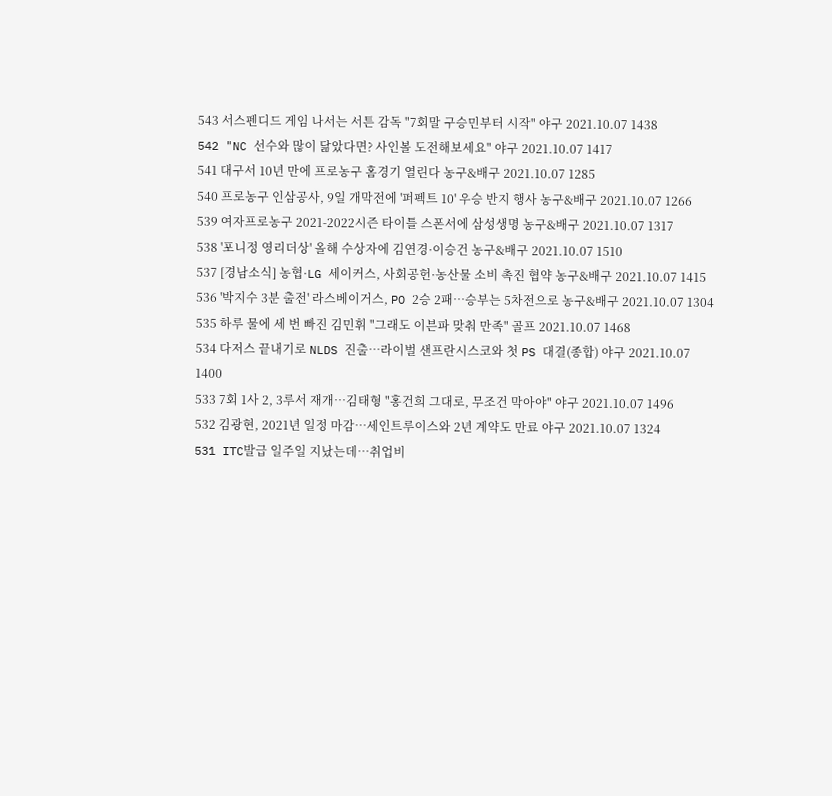543 서스펜디드 게임 나서는 서튼 감독 "7회말 구승민부터 시작" 야구 2021.10.07 1438
542 "NC 선수와 많이 닮았다면? 사인볼 도전해보세요" 야구 2021.10.07 1417
541 대구서 10년 만에 프로농구 홈경기 열린다 농구&배구 2021.10.07 1285
540 프로농구 인삼공사, 9일 개막전에 '퍼펙트 10' 우승 반지 행사 농구&배구 2021.10.07 1266
539 여자프로농구 2021-2022시즌 타이틀 스폰서에 삼성생명 농구&배구 2021.10.07 1317
538 '포니정 영리더상' 올해 수상자에 김연경·이승건 농구&배구 2021.10.07 1510
537 [경남소식] 농협·LG 세이커스, 사회공헌·농산물 소비 촉진 협약 농구&배구 2021.10.07 1415
536 '박지수 3분 출전' 라스베이거스, PO 2승 2패…승부는 5차전으로 농구&배구 2021.10.07 1304
535 하루 물에 세 번 빠진 김민휘 "그래도 이븐파 맞춰 만족" 골프 2021.10.07 1468
534 다저스 끝내기로 NLDS 진출…라이벌 샌프란시스코와 첫 PS 대결(종합) 야구 2021.10.07 1400
533 7회 1사 2, 3루서 재개…김태형 "홍건희 그대로, 무조건 막아야" 야구 2021.10.07 1496
532 김광현, 2021년 일정 마감…세인트루이스와 2년 계약도 만료 야구 2021.10.07 1324
531 ITC발급 일주일 지났는데…취업비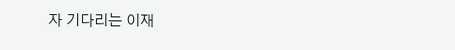자 기다리는 이재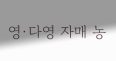영·다영 자매 농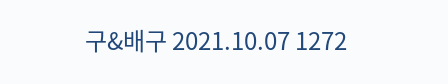구&배구 2021.10.07 1272